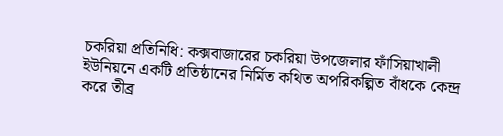চকরিয়া প্রতিনিধি: কক্সবাজারের চকরিয়া উপজেলার ফাঁসিয়াখালী ইউনিয়নে একটি প্রতিষ্ঠানের নির্মিত কথিত অপরিকল্পিত বাঁধকে কেন্দ্র করে তীব্র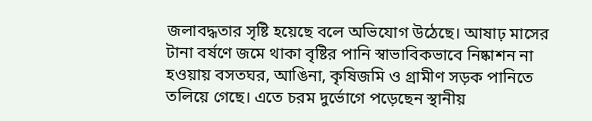জলাবদ্ধতার সৃষ্টি হয়েছে বলে অভিযোগ উঠেছে। আষাঢ় মাসের টানা বর্ষণে জমে থাকা বৃষ্টির পানি স্বাভাবিকভাবে নিষ্কাশন না হওয়ায় বসতঘর, আঙিনা, কৃষিজমি ও গ্রামীণ সড়ক পানিতে তলিয়ে গেছে। এতে চরম দুর্ভোগে পড়েছেন স্থানীয়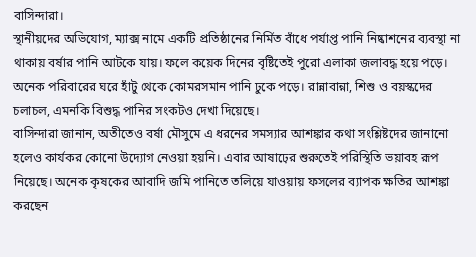বাসিন্দারা।
স্থানীয়দের অভিযোগ, ম্যাক্স নামে একটি প্রতিষ্ঠানের নির্মিত বাঁধে পর্যাপ্ত পানি নিষ্কাশনের ব্যবস্থা না থাকায় বর্ষার পানি আটকে যায়। ফলে কয়েক দিনের বৃষ্টিতেই পুরো এলাকা জলাবদ্ধ হয়ে পড়ে। অনেক পরিবারের ঘরে হাঁটু থেকে কোমরসমান পানি ঢুকে পড়ে। রান্নাবান্না, শিশু ও বয়স্কদের চলাচল, এমনকি বিশুদ্ধ পানির সংকটও দেখা দিয়েছে।
বাসিন্দারা জানান, অতীতেও বর্ষা মৌসুমে এ ধরনের সমস্যার আশঙ্কার কথা সংশ্লিষ্টদের জানানো হলেও কার্যকর কোনো উদ্যোগ নেওয়া হয়নি। এবার আষাঢ়ের শুরুতেই পরিস্থিতি ভয়াবহ রূপ নিয়েছে। অনেক কৃষকের আবাদি জমি পানিতে তলিয়ে যাওয়ায় ফসলের ব্যাপক ক্ষতির আশঙ্কা করছেন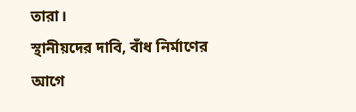তারা।
স্থানীয়দের দাবি, বাঁধ নির্মাণের আগে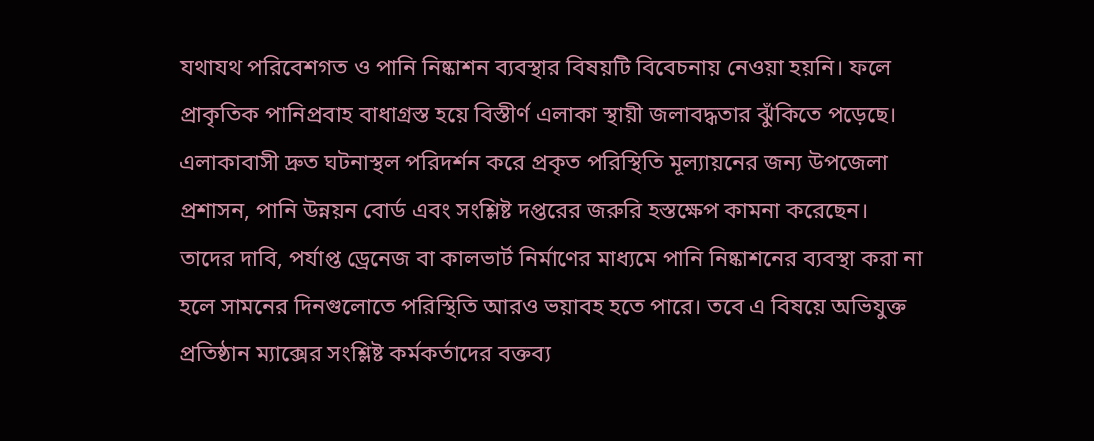যথাযথ পরিবেশগত ও পানি নিষ্কাশন ব্যবস্থার বিষয়টি বিবেচনায় নেওয়া হয়নি। ফলে প্রাকৃতিক পানিপ্রবাহ বাধাগ্রস্ত হয়ে বিস্তীর্ণ এলাকা স্থায়ী জলাবদ্ধতার ঝুঁকিতে পড়েছে।
এলাকাবাসী দ্রুত ঘটনাস্থল পরিদর্শন করে প্রকৃত পরিস্থিতি মূল্যায়নের জন্য উপজেলা প্রশাসন, পানি উন্নয়ন বোর্ড এবং সংশ্লিষ্ট দপ্তরের জরুরি হস্তক্ষেপ কামনা করেছেন। তাদের দাবি, পর্যাপ্ত ড্রেনেজ বা কালভার্ট নির্মাণের মাধ্যমে পানি নিষ্কাশনের ব্যবস্থা করা না হলে সামনের দিনগুলোতে পরিস্থিতি আরও ভয়াবহ হতে পারে। তবে এ বিষয়ে অভিযুক্ত প্রতিষ্ঠান ম্যাক্সের সংশ্লিষ্ট কর্মকর্তাদের বক্তব্য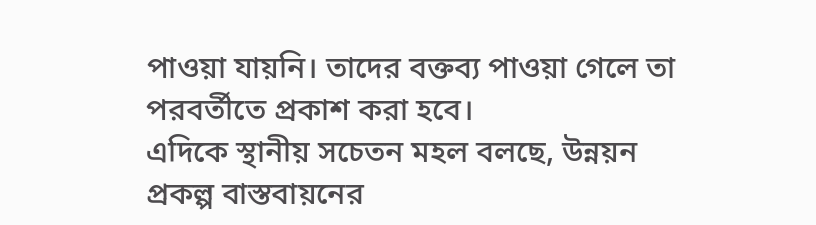পাওয়া যায়নি। তাদের বক্তব্য পাওয়া গেলে তা পরবর্তীতে প্রকাশ করা হবে।
এদিকে স্থানীয় সচেতন মহল বলছে, উন্নয়ন প্রকল্প বাস্তবায়নের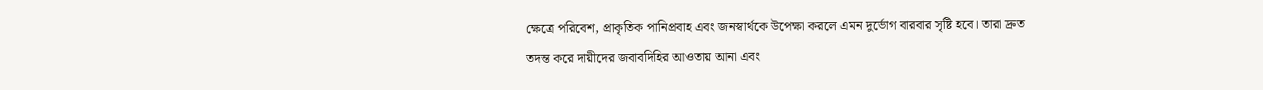ক্ষেত্রে পরিবেশ, প্রাকৃতিক পানিপ্রবাহ এবং জনস্বার্থকে উপেক্ষা করলে এমন দুর্ভোগ বারবার সৃষ্টি হবে। তারা দ্রুত তদন্ত করে দায়ীদের জবাবদিহির আওতায় আনা এবং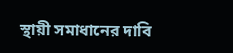স্থায়ী সমাধানের দাবি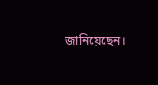জানিয়েছেন।